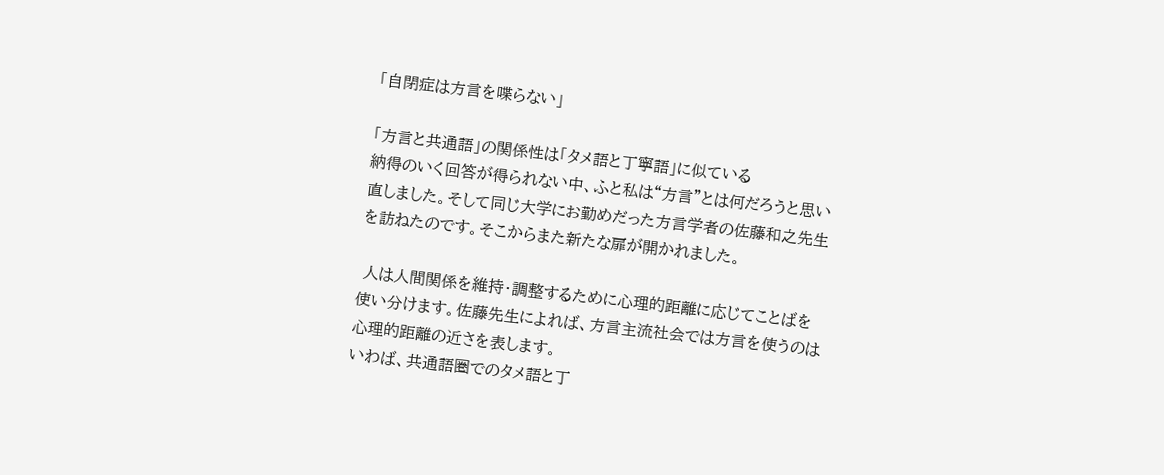「自閉症は方言を喋らない」

「方言と共通語」の関係性は「タメ語と丁寧語」に似ている
納得のいく回答が得られない中、ふと私は“方言”とは何だろうと思い直しました。そして同じ大学にお勤めだった方言学者の佐藤和之先生を訪ねたのです。そこからまた新たな扉が開かれました。

 人は人間関係を維持・調整するために心理的距離に応じてことばを使い分けます。佐藤先生によれば、方言主流社会では方言を使うのは心理的距離の近さを表します。
いわば、共通語圏でのタメ語と丁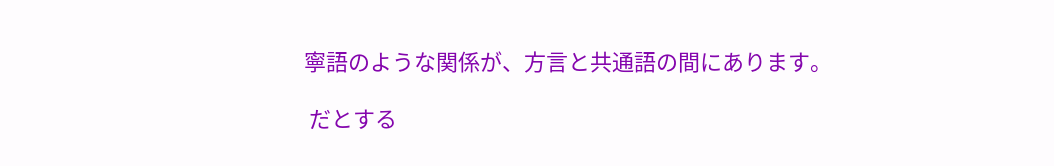寧語のような関係が、方言と共通語の間にあります。

 だとする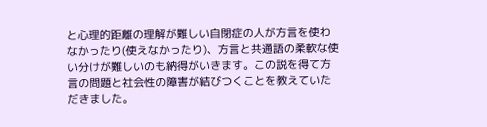と心理的距離の理解が難しい自閉症の人が方言を使わなかったり(使えなかったり)、方言と共通語の柔軟な使い分けが難しいのも納得がいきます。この説を得て方言の問題と社会性の障害が結びつくことを教えていただきました。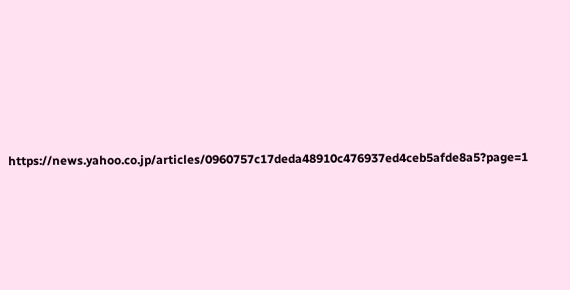https://news.yahoo.co.jp/articles/0960757c17deda48910c476937ed4ceb5afde8a5?page=1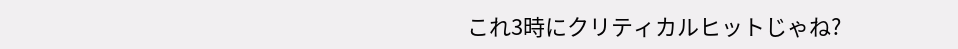これ3時にクリティカルヒットじゃね?